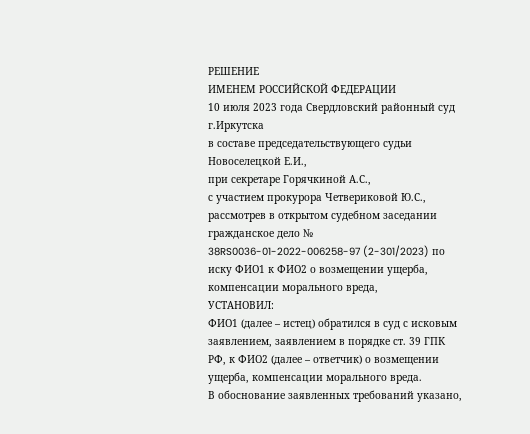РЕШЕНИЕ
ИМЕНЕМ РОССИЙСКОЙ ФЕДЕРАЦИИ
10 июля 2023 года Свердловский районный суд г.Иркутска
в составе председательствующего судьи Новоселецкой Е.И.,
при секретаре Горячкиной А.С.,
с участием прокурора Четвериковой Ю.С.,
рассмотрев в открытом судебном заседании гражданское дело № 38RS0036-01-2022-006258-97 (2-301/2023) по иску ФИО1 к ФИО2 о возмещении ущерба, компенсации морального вреда,
УСТАНОВИЛ:
ФИО1 (далее – истец) обратился в суд с исковым заявлением, заявлением в порядке ст. 39 ГПК РФ, к ФИО2 (далее – ответчик) о возмещении ущерба, компенсации морального вреда.
В обоснование заявленных требований указано,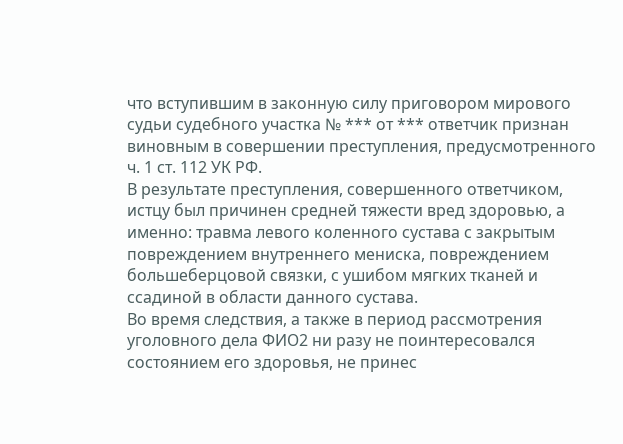что вступившим в законную силу приговором мирового судьи судебного участка № *** от *** ответчик признан виновным в совершении преступления, предусмотренного ч. 1 ст. 112 УК РФ.
В результате преступления, совершенного ответчиком, истцу был причинен средней тяжести вред здоровью, а именно: травма левого коленного сустава с закрытым повреждением внутреннего мениска, повреждением большеберцовой связки, с ушибом мягких тканей и ссадиной в области данного сустава.
Во время следствия, а также в период рассмотрения уголовного дела ФИО2 ни разу не поинтересовался состоянием его здоровья, не принес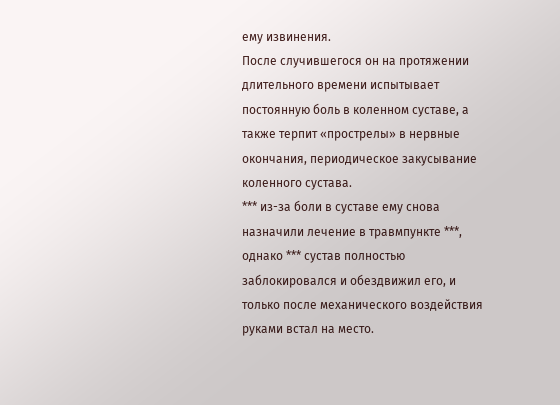ему извинения.
После случившегося он на протяжении длительного времени испытывает постоянную боль в коленном суставе, а также терпит «прострелы» в нервные окончания, периодическое закусывание коленного сустава.
*** из-за боли в суставе ему снова назначили лечение в травмпункте ***, однако *** сустав полностью заблокировался и обездвижил его, и только после механического воздействия руками встал на место.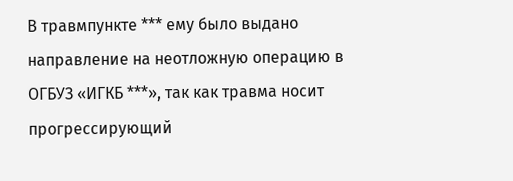В травмпункте *** ему было выдано направление на неотложную операцию в ОГБУЗ «ИГКБ ***», так как травма носит прогрессирующий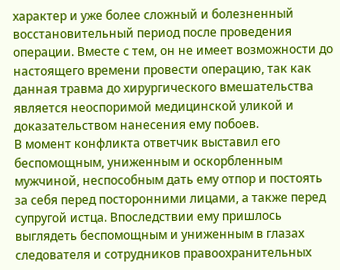характер и уже более сложный и болезненный восстановительный период после проведения операции. Вместе с тем, он не имеет возможности до настоящего времени провести операцию, так как данная травма до хирургического вмешательства является неоспоримой медицинской уликой и доказательством нанесения ему побоев.
В момент конфликта ответчик выставил его беспомощным, униженным и оскорбленным мужчиной, неспособным дать ему отпор и постоять за себя перед посторонними лицами, а также перед супругой истца. Впоследствии ему пришлось выглядеть беспомощным и униженным в глазах следователя и сотрудников правоохранительных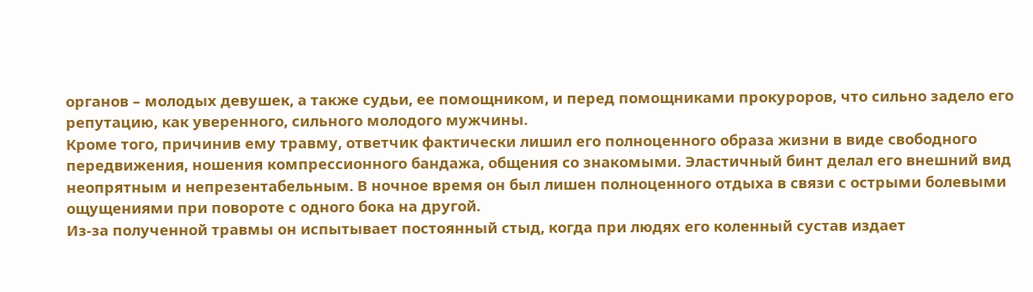органов – молодых девушек, а также судьи, ее помощником, и перед помощниками прокуроров, что сильно задело его репутацию, как уверенного, сильного молодого мужчины.
Кроме того, причинив ему травму, ответчик фактически лишил его полноценного образа жизни в виде свободного передвижения, ношения компрессионного бандажа, общения со знакомыми. Эластичный бинт делал его внешний вид неопрятным и непрезентабельным. В ночное время он был лишен полноценного отдыха в связи с острыми болевыми ощущениями при повороте с одного бока на другой.
Из-за полученной травмы он испытывает постоянный стыд, когда при людях его коленный сустав издает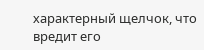характерный щелчок, что вредит его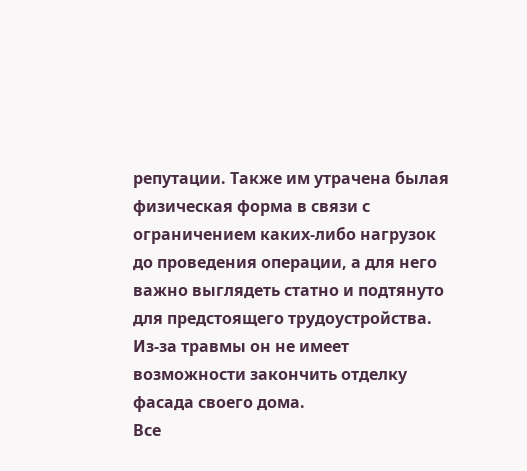репутации. Также им утрачена былая физическая форма в связи с ограничением каких-либо нагрузок до проведения операции, а для него важно выглядеть статно и подтянуто для предстоящего трудоустройства. Из-за травмы он не имеет возможности закончить отделку фасада своего дома.
Все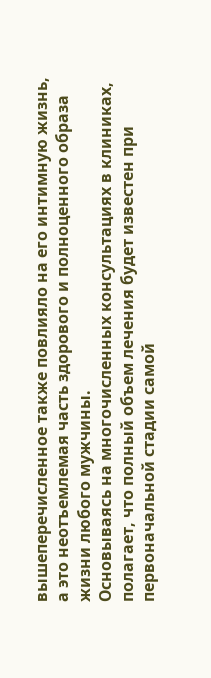вышеперечисленное также повлияло на его интимную жизнь, а это неотъемлемая часть здорового и полноценного образа жизни любого мужчины.
Основываясь на многочисленных консультациях в клиниках, полагает, что полный объем лечения будет известен при первоначальной стадии самой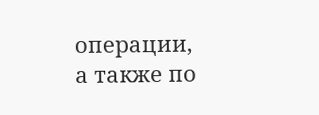операции, а также по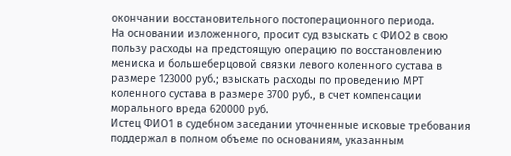окончании восстановительного постоперационного периода.
На основании изложенного, просит суд взыскать с ФИО2 в свою пользу расходы на предстоящую операцию по восстановлению мениска и большеберцовой связки левого коленного сустава в размере 123000 руб.; взыскать расходы по проведению МРТ коленного сустава в размере 3700 руб., в счет компенсации морального вреда 620000 руб.
Истец ФИО1 в судебном заседании уточненные исковые требования поддержал в полном объеме по основаниям, указанным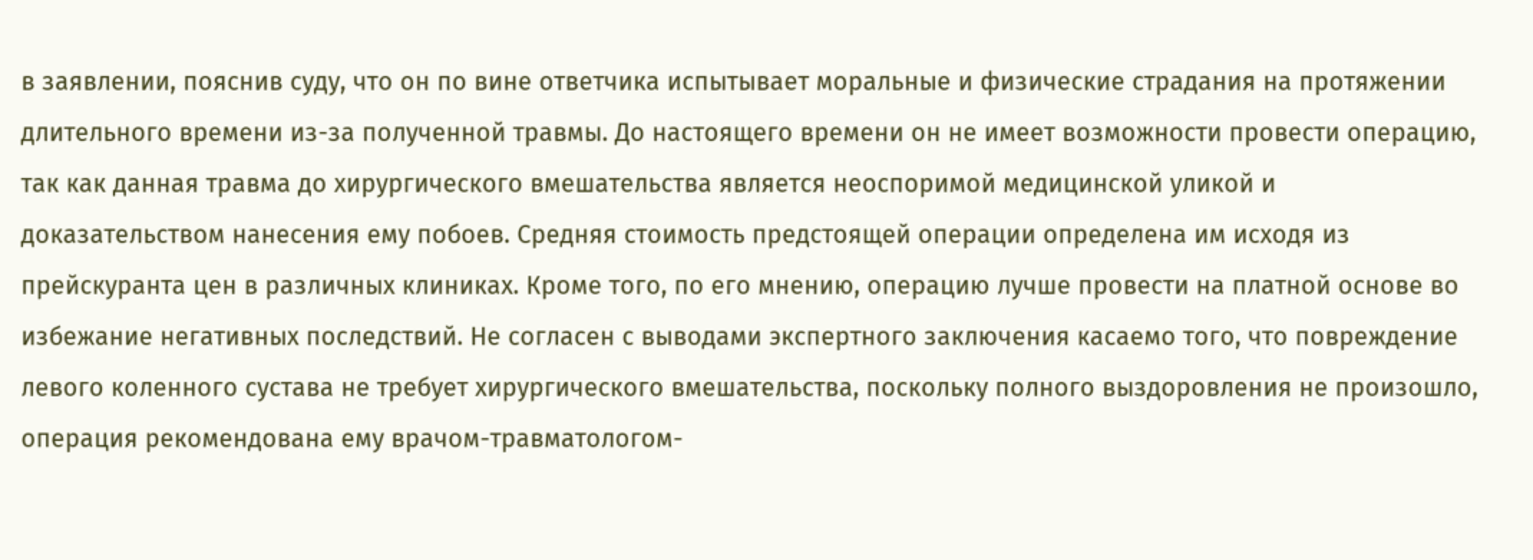в заявлении, пояснив суду, что он по вине ответчика испытывает моральные и физические страдания на протяжении длительного времени из-за полученной травмы. До настоящего времени он не имеет возможности провести операцию, так как данная травма до хирургического вмешательства является неоспоримой медицинской уликой и доказательством нанесения ему побоев. Средняя стоимость предстоящей операции определена им исходя из прейскуранта цен в различных клиниках. Кроме того, по его мнению, операцию лучше провести на платной основе во избежание негативных последствий. Не согласен с выводами экспертного заключения касаемо того, что повреждение левого коленного сустава не требует хирургического вмешательства, поскольку полного выздоровления не произошло, операция рекомендована ему врачом-травматологом-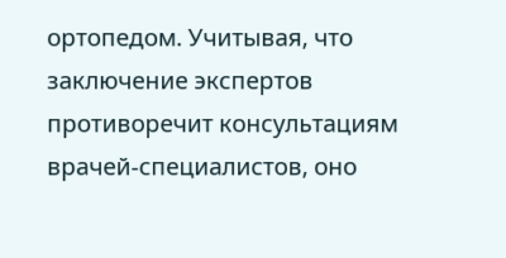ортопедом. Учитывая, что заключение экспертов противоречит консультациям врачей-специалистов, оно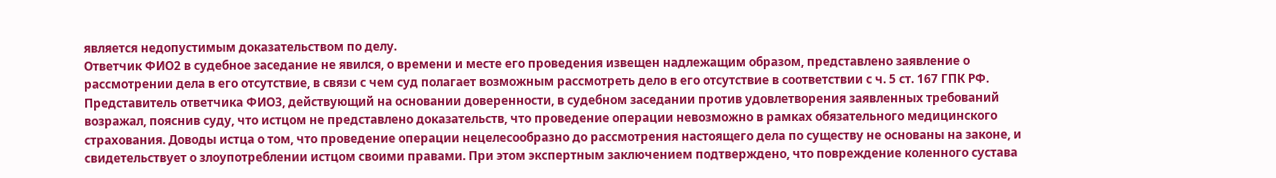является недопустимым доказательством по делу.
Ответчик ФИО2 в судебное заседание не явился, о времени и месте его проведения извещен надлежащим образом, представлено заявление о рассмотрении дела в его отсутствие, в связи с чем суд полагает возможным рассмотреть дело в его отсутствие в соответствии с ч. 5 ст. 167 ГПК РФ.
Представитель ответчика ФИО3, действующий на основании доверенности, в судебном заседании против удовлетворения заявленных требований возражал, пояснив суду, что истцом не представлено доказательств, что проведение операции невозможно в рамках обязательного медицинского страхования. Доводы истца о том, что проведение операции нецелесообразно до рассмотрения настоящего дела по существу не основаны на законе, и свидетельствует о злоупотреблении истцом своими правами. При этом экспертным заключением подтверждено, что повреждение коленного сустава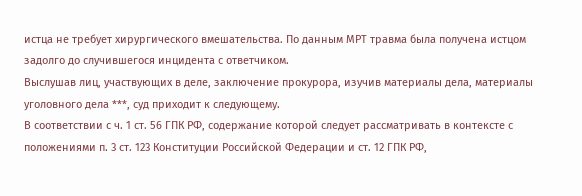истца не требует хирургического вмешательства. По данным МРТ травма была получена истцом задолго до случившегося инцидента с ответчиком.
Выслушав лиц, участвующих в деле, заключение прокурора, изучив материалы дела, материалы уголовного дела ***, суд приходит к следующему.
В соответствии с ч. 1 ст. 56 ГПК РФ, содержание которой следует рассматривать в контексте с положениями п. 3 ст. 123 Конституции Российской Федерации и ст. 12 ГПК РФ,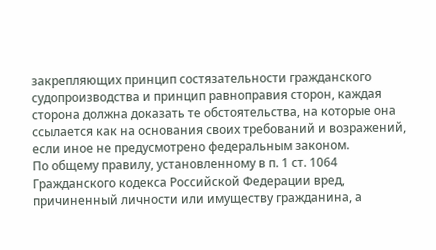закрепляющих принцип состязательности гражданского судопроизводства и принцип равноправия сторон, каждая сторона должна доказать те обстоятельства, на которые она ссылается как на основания своих требований и возражений, если иное не предусмотрено федеральным законом.
По общему правилу, установленному в п. 1 ст. 1064 Гражданского кодекса Российской Федерации вред, причиненный личности или имуществу гражданина, а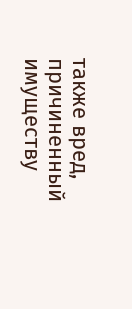также вред, причиненный имуществу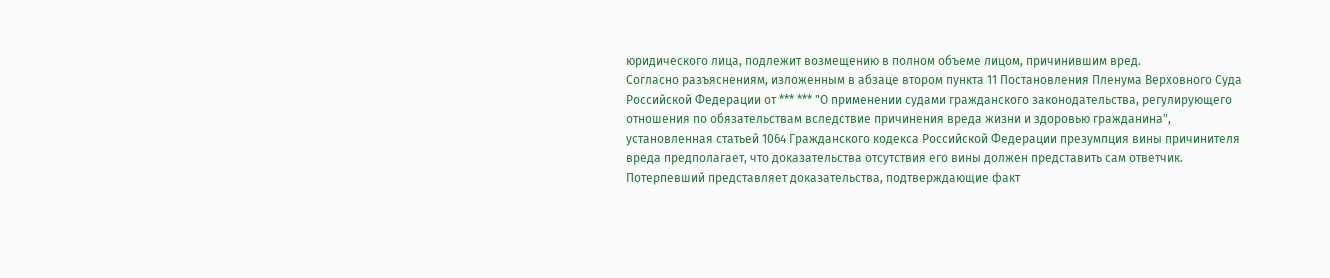юридического лица, подлежит возмещению в полном объеме лицом, причинившим вред.
Согласно разъяснениям, изложенным в абзаце втором пункта 11 Постановления Пленума Верховного Суда Российской Федерации от *** *** "О применении судами гражданского законодательства, регулирующего отношения по обязательствам вследствие причинения вреда жизни и здоровью гражданина", установленная статьей 1064 Гражданского кодекса Российской Федерации презумпция вины причинителя вреда предполагает, что доказательства отсутствия его вины должен представить сам ответчик. Потерпевший представляет доказательства, подтверждающие факт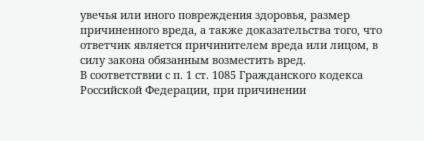увечья или иного повреждения здоровья, размер причиненного вреда, а также доказательства того, что ответчик является причинителем вреда или лицом, в силу закона обязанным возместить вред.
В соответствии с п. 1 ст. 1085 Гражданского кодекса Российской Федерации, при причинении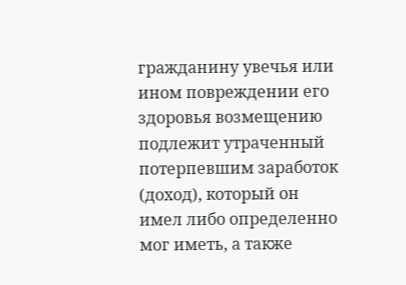гражданину увечья или ином повреждении его здоровья возмещению подлежит утраченный потерпевшим заработок (доход), который он имел либо определенно мог иметь, а также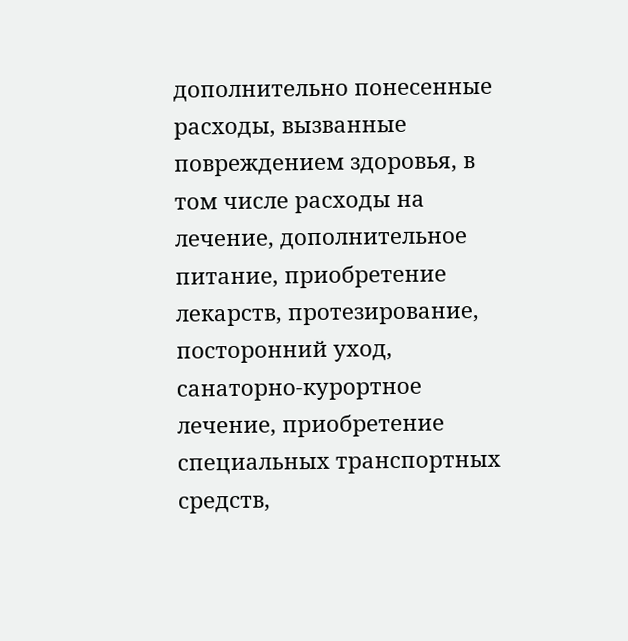дополнительно понесенные расходы, вызванные повреждением здоровья, в том числе расходы на лечение, дополнительное питание, приобретение лекарств, протезирование, посторонний уход, санаторно-курортное лечение, приобретение специальных транспортных средств,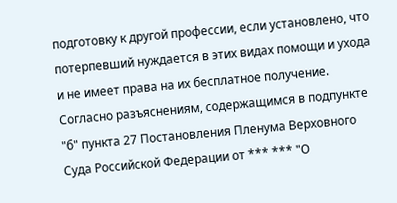подготовку к другой профессии, если установлено, что потерпевший нуждается в этих видах помощи и ухода и не имеет права на их бесплатное получение.
Согласно разъяснениям, содержащимся в подпункте "б" пункта 27 Постановления Пленума Верховного Суда Российской Федерации от *** *** "О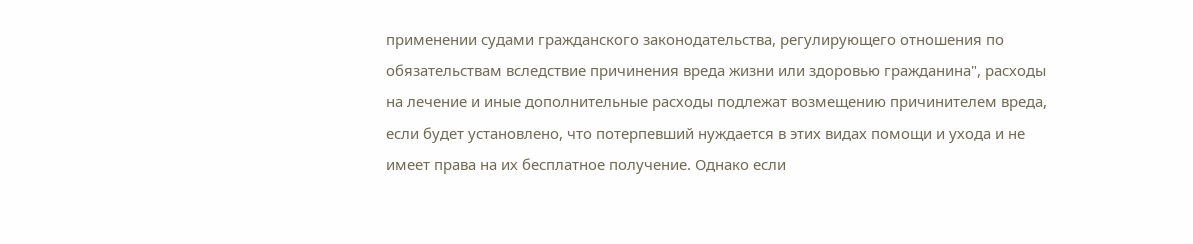применении судами гражданского законодательства, регулирующего отношения по обязательствам вследствие причинения вреда жизни или здоровью гражданина", расходы на лечение и иные дополнительные расходы подлежат возмещению причинителем вреда, если будет установлено, что потерпевший нуждается в этих видах помощи и ухода и не имеет права на их бесплатное получение. Однако если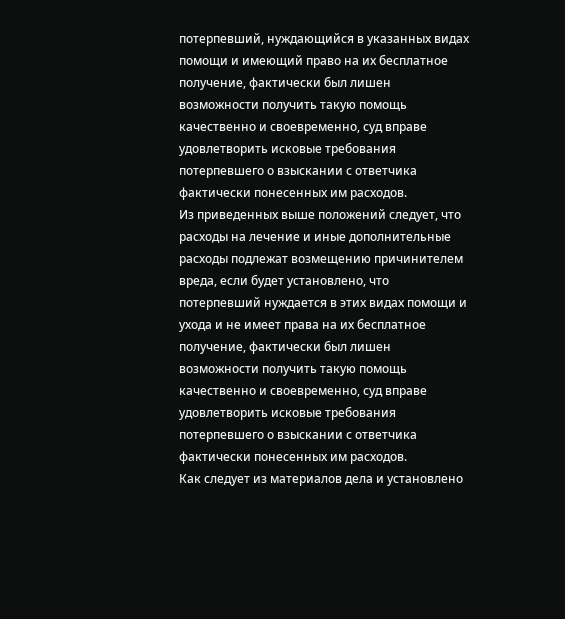потерпевший, нуждающийся в указанных видах помощи и имеющий право на их бесплатное получение, фактически был лишен возможности получить такую помощь качественно и своевременно, суд вправе удовлетворить исковые требования потерпевшего о взыскании с ответчика фактически понесенных им расходов.
Из приведенных выше положений следует, что расходы на лечение и иные дополнительные расходы подлежат возмещению причинителем вреда, если будет установлено, что потерпевший нуждается в этих видах помощи и ухода и не имеет права на их бесплатное получение, фактически был лишен возможности получить такую помощь качественно и своевременно, суд вправе удовлетворить исковые требования потерпевшего о взыскании с ответчика фактически понесенных им расходов.
Как следует из материалов дела и установлено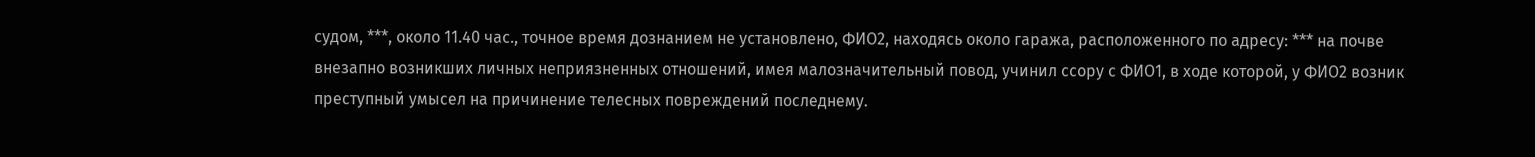судом, ***, около 11.40 час., точное время дознанием не установлено, ФИО2, находясь около гаража, расположенного по адресу: *** на почве внезапно возникших личных неприязненных отношений, имея малозначительный повод, учинил ссору с ФИО1, в ходе которой, у ФИО2 возник преступный умысел на причинение телесных повреждений последнему.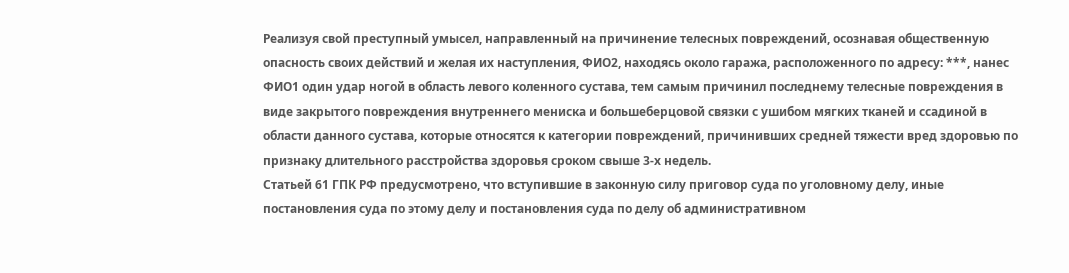Реализуя свой преступный умысел, направленный на причинение телесных повреждений, осознавая общественную опасность своих действий и желая их наступления, ФИО2, находясь около гаража, расположенного по адресу: ***, нанес ФИО1 один удар ногой в область левого коленного сустава, тем самым причинил последнему телесные повреждения в виде закрытого повреждения внутреннего мениска и большеберцовой связки с ушибом мягких тканей и ссадиной в области данного сустава, которые относятся к категории повреждений, причинивших средней тяжести вред здоровью по признаку длительного расстройства здоровья сроком свыше 3-х недель.
Статьей 61 ГПК РФ предусмотрено, что вступившие в законную силу приговор суда по уголовному делу, иные постановления суда по этому делу и постановления суда по делу об административном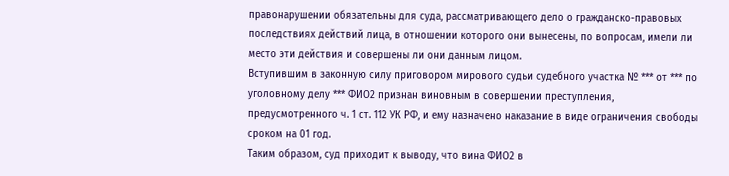правонарушении обязательны для суда, рассматривающего дело о гражданско-правовых последствиях действий лица, в отношении которого они вынесены, по вопросам, имели ли место эти действия и совершены ли они данным лицом.
Вступившим в законную силу приговором мирового судьи судебного участка № *** от *** по уголовному делу *** ФИО2 признан виновным в совершении преступления, предусмотренного ч. 1 ст. 112 УК РФ, и ему назначено наказание в виде ограничения свободы сроком на 01 год.
Таким образом, суд приходит к выводу, что вина ФИО2 в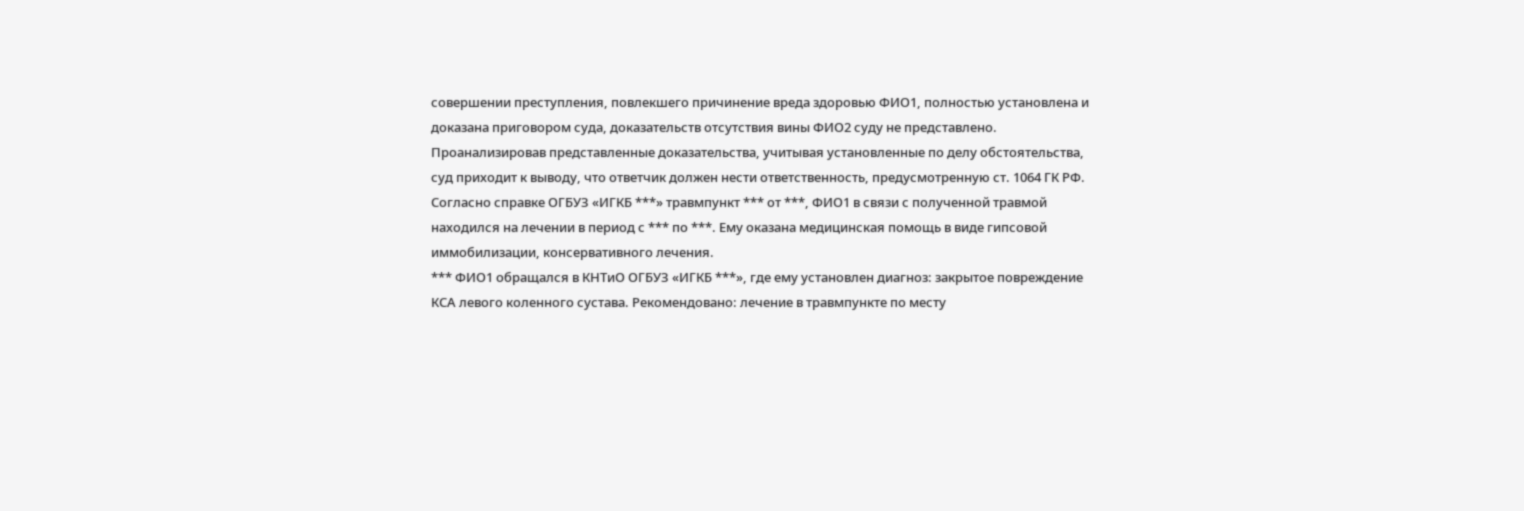совершении преступления, повлекшего причинение вреда здоровью ФИО1, полностью установлена и доказана приговором суда, доказательств отсутствия вины ФИО2 суду не представлено.
Проанализировав представленные доказательства, учитывая установленные по делу обстоятельства, суд приходит к выводу, что ответчик должен нести ответственность, предусмотренную ст. 1064 ГК РФ.
Согласно справке ОГБУЗ «ИГКБ ***» травмпункт *** от ***, ФИО1 в связи с полученной травмой находился на лечении в период с *** по ***. Ему оказана медицинская помощь в виде гипсовой иммобилизации, консервативного лечения.
*** ФИО1 обращался в КНТиО ОГБУЗ «ИГКБ ***», где ему установлен диагноз: закрытое повреждение КСА левого коленного сустава. Рекомендовано: лечение в травмпункте по месту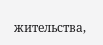жительства,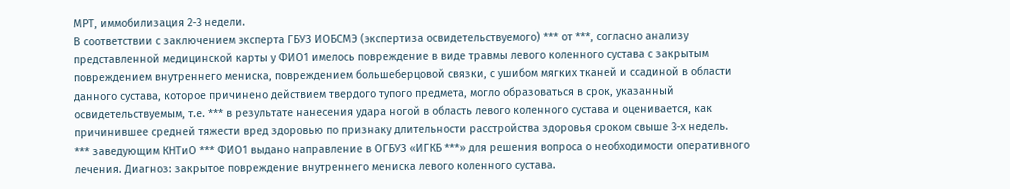МРТ, иммобилизация 2-3 недели.
В соответствии с заключением эксперта ГБУЗ ИОБСМЭ (экспертиза освидетельствуемого) *** от ***, согласно анализу представленной медицинской карты у ФИО1 имелось повреждение в виде травмы левого коленного сустава с закрытым повреждением внутреннего мениска, повреждением большеберцовой связки, с ушибом мягких тканей и ссадиной в области данного сустава, которое причинено действием твердого тупого предмета, могло образоваться в срок, указанный освидетельствуемым, т.е. *** в результате нанесения удара ногой в область левого коленного сустава и оценивается, как причинившее средней тяжести вред здоровью по признаку длительности расстройства здоровья сроком свыше 3-х недель.
*** заведующим КНТиО *** ФИО1 выдано направление в ОГБУЗ «ИГКБ ***» для решения вопроса о необходимости оперативного лечения. Диагноз: закрытое повреждение внутреннего мениска левого коленного сустава.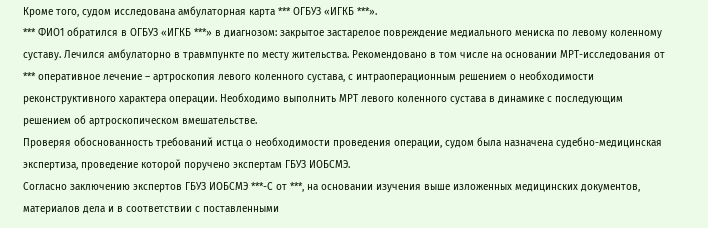Кроме того, судом исследована амбулаторная карта *** ОГБУЗ «ИГКБ ***».
*** ФИО1 обратился в ОГБУЗ «ИГКБ ***» в диагнозом: закрытое застарелое повреждение медиального мениска по левому коленному суставу. Лечился амбулаторно в травмпункте по месту жительства. Рекомендовано в том числе на основании МРТ-исследования от *** оперативное лечение – артроскопия левого коленного сустава, с интраоперационным решением о необходимости реконструктивного характера операции. Необходимо выполнить МРТ левого коленного сустава в динамике с последующим решением об артроскопическом вмешательстве.
Проверяя обоснованность требований истца о необходимости проведения операции, судом была назначена судебно-медицинская экспертиза, проведение которой поручено экспертам ГБУЗ ИОБСМЭ.
Согласно заключению экспертов ГБУЗ ИОБСМЭ ***-С от ***, на основании изучения выше изложенных медицинских документов, материалов дела и в соответствии с поставленными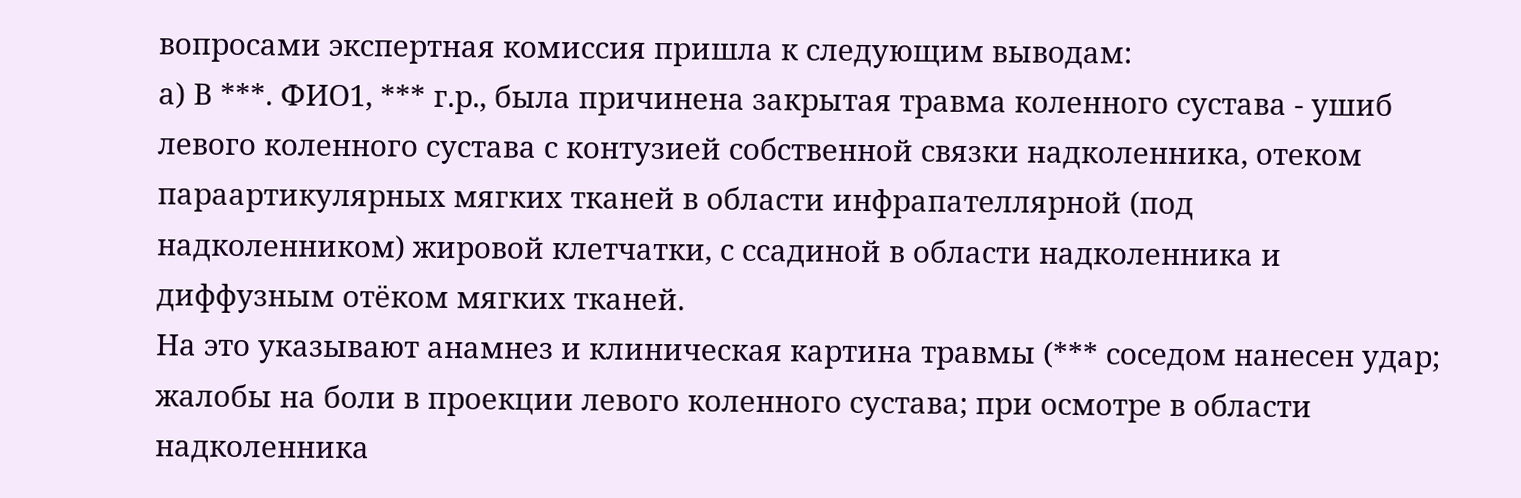вопросами экспертная комиссия пришла к следующим выводам:
а) В ***. ФИО1, *** г.р., была причинена закрытая травма коленного сустава - ушиб левого коленного сустава с контузией собственной связки надколенника, отеком параартикулярных мягких тканей в области инфрапателлярной (под надколенником) жировой клетчатки, с ссадиной в области надколенника и диффузным отёком мягких тканей.
На это указывают анамнез и клиническая картина травмы (*** соседом нанесен удар; жалобы на боли в проекции левого коленного сустава; при осмотре в области надколенника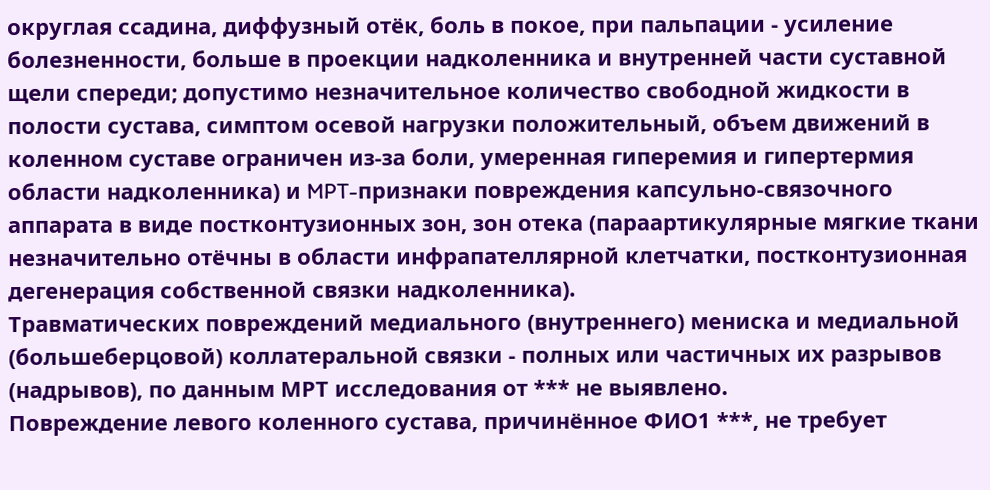округлая ссадина, диффузный отёк, боль в покое, при пальпации - усиление болезненности, больше в проекции надколенника и внутренней части суставной щели спереди; допустимо незначительное количество свободной жидкости в полости сустава, симптом осевой нагрузки положительный, объем движений в коленном суставе ограничен из-за боли, умеренная гиперемия и гипертермия области надколенника) и MPT-признаки повреждения капсульно-связочного аппарата в виде постконтузионных зон, зон отека (параартикулярные мягкие ткани незначительно отёчны в области инфрапателлярной клетчатки, постконтузионная дегенерация собственной связки надколенника).
Травматических повреждений медиального (внутреннего) мениска и медиальной (большеберцовой) коллатеральной связки - полных или частичных их разрывов (надрывов), по данным МРТ исследования от *** не выявлено.
Повреждение левого коленного сустава, причинённое ФИО1 ***, не требует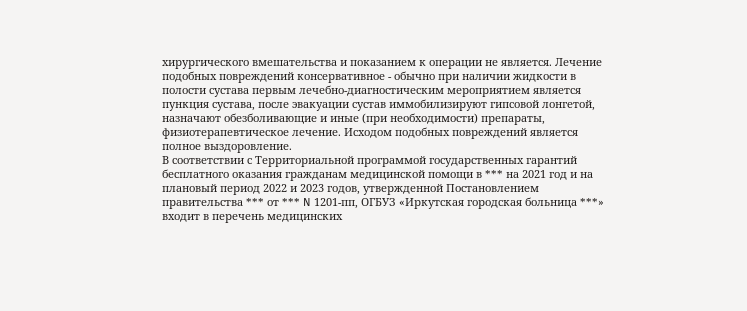хирургического вмешательства и показанием к операции не является. Лечение подобных повреждений консервативное - обычно при наличии жидкости в полости сустава первым лечебно-диагностическим мероприятием является пункция сустава, после эвакуации сустав иммобилизируют гипсовой лонгетой, назначают обезболивающие и иные (при необходимости) препараты, физиотерапевтическое лечение. Исходом подобных повреждений является полное выздоровление.
В соответствии с Территориальной программой государственных гарантий бесплатного оказания гражданам медицинской помощи в *** на 2021 год и на плановый период 2022 и 2023 годов, утвержденной Постановлением правительства *** от *** N 1201-пп, ОГБУЗ «Иркутская городская больница ***» входит в перечень медицинских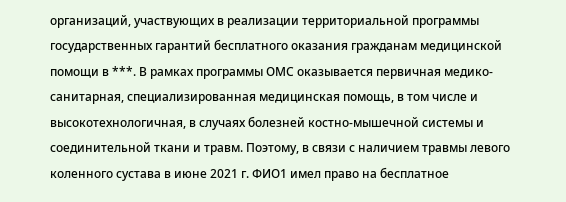организаций, участвующих в реализации территориальной программы государственных гарантий бесплатного оказания гражданам медицинской помощи в ***. В рамках программы ОМС оказывается первичная медико-санитарная, специализированная медицинская помощь, в том числе и высокотехнологичная, в случаях болезней костно-мышечной системы и соединительной ткани и травм. Поэтому, в связи с наличием травмы левого коленного сустава в июне 2021 г. ФИО1 имел право на бесплатное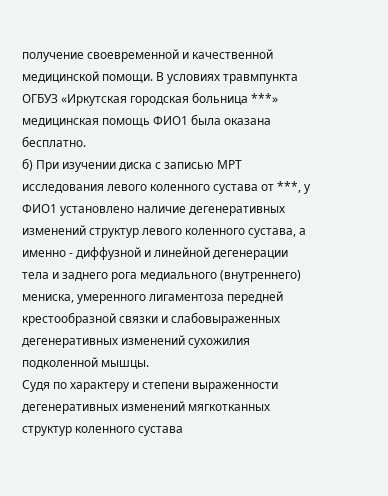получение своевременной и качественной медицинской помощи. В условиях травмпункта ОГБУЗ «Иркутская городская больница ***» медицинская помощь ФИО1 была оказана бесплатно.
б) При изучении диска с записью МРТ исследования левого коленного сустава от ***, у ФИО1 установлено наличие дегенеративных изменений структур левого коленного сустава, а именно - диффузной и линейной дегенерации тела и заднего рога медиального (внутреннего) мениска, умеренного лигаментоза передней крестообразной связки и слабовыраженных дегенеративных изменений сухожилия подколенной мышцы.
Судя по характеру и степени выраженности дегенеративных изменений мягкотканных структур коленного сустава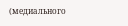(медиального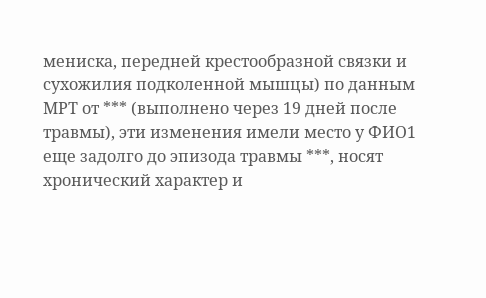мениска, передней крестообразной связки и сухожилия подколенной мышцы) по данным МРТ от *** (выполнено через 19 дней после травмы), эти изменения имели место у ФИО1 еще задолго до эпизода травмы ***, носят хронический характер и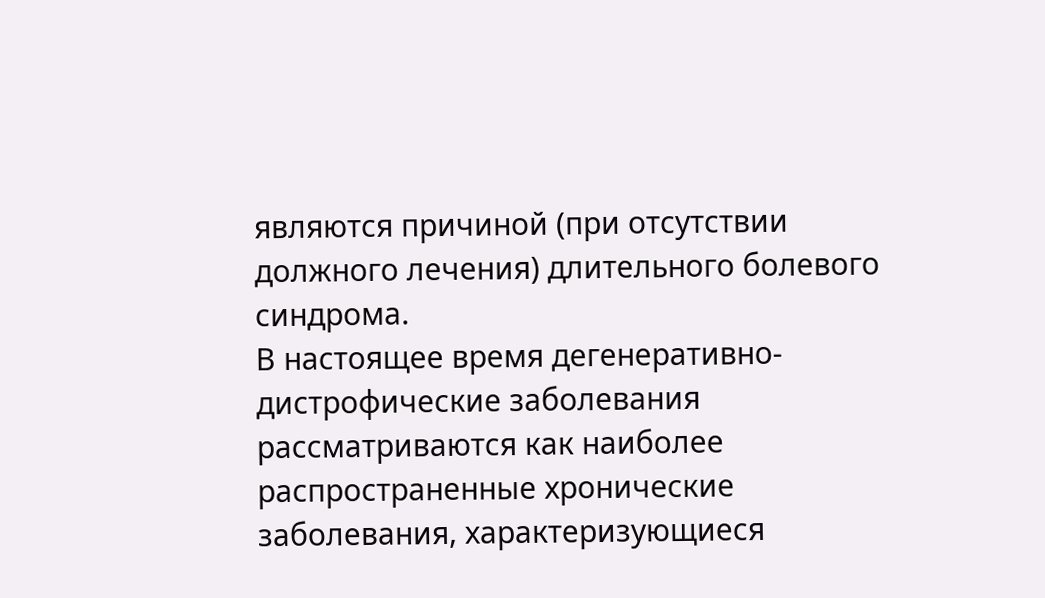являются причиной (при отсутствии должного лечения) длительного болевого синдрома.
В настоящее время дегенеративно-дистрофические заболевания рассматриваются как наиболее распространенные хронические заболевания, характеризующиеся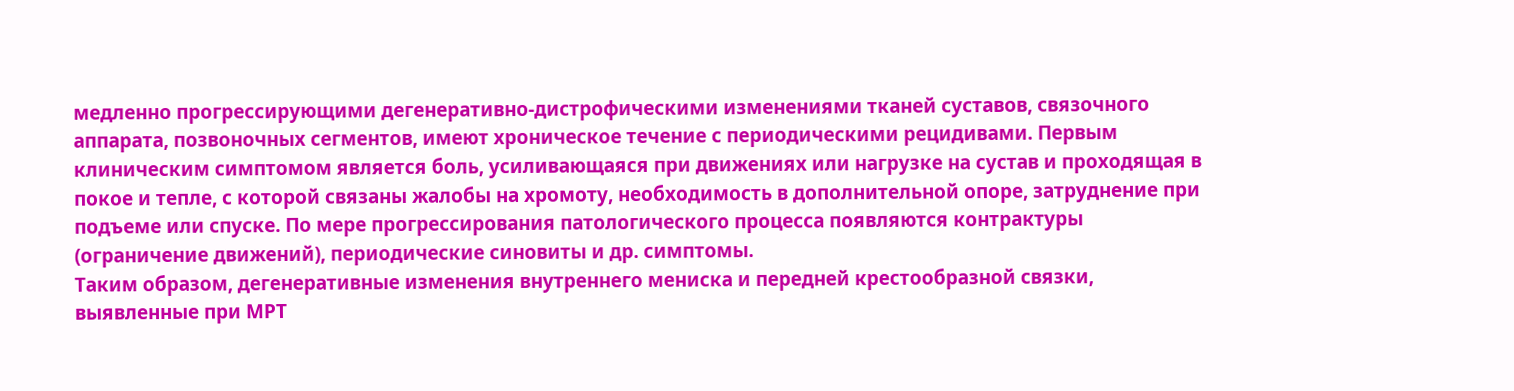медленно прогрессирующими дегенеративно-дистрофическими изменениями тканей суставов, связочного аппарата, позвоночных сегментов, имеют хроническое течение с периодическими рецидивами. Первым клиническим симптомом является боль, усиливающаяся при движениях или нагрузке на сустав и проходящая в покое и тепле, с которой связаны жалобы на хромоту, необходимость в дополнительной опоре, затруднение при подъеме или спуске. По мере прогрессирования патологического процесса появляются контрактуры (ограничение движений), периодические синовиты и др. симптомы.
Таким образом, дегенеративные изменения внутреннего мениска и передней крестообразной связки, выявленные при МРТ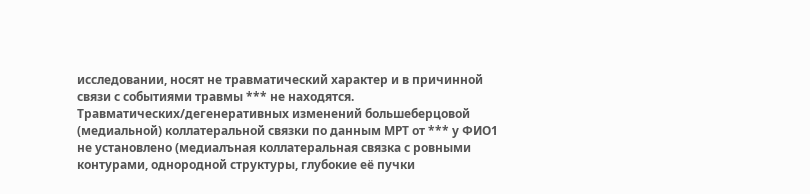исследовании, носят не травматический характер и в причинной связи с событиями травмы *** не находятся.
Травматических/дегенеративных изменений большеберцовой (медиальной) коллатеральной связки по данным МРТ от *** у ФИО1 не установлено (медиалъная коллатеральная связка с ровными контурами, однородной структуры, глубокие её пучки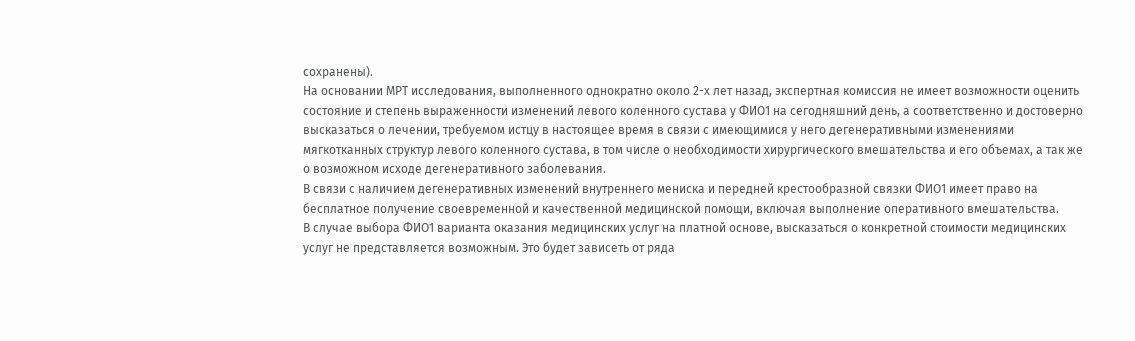сохранены).
На основании МРТ исследования, выполненного однократно около 2-х лет назад, экспертная комиссия не имеет возможности оценить состояние и степень выраженности изменений левого коленного сустава у ФИО1 на сегодняшний день, а соответственно и достоверно высказаться о лечении, требуемом истцу в настоящее время в связи с имеющимися у него дегенеративными изменениями мягкотканных структур левого коленного сустава, в том числе о необходимости хирургического вмешательства и его объемах, а так же о возможном исходе дегенеративного заболевания.
В связи с наличием дегенеративных изменений внутреннего мениска и передней крестообразной связки ФИО1 имеет право на бесплатное получение своевременной и качественной медицинской помощи, включая выполнение оперативного вмешательства.
В случае выбора ФИО1 варианта оказания медицинских услуг на платной основе, высказаться о конкретной стоимости медицинских услуг не представляется возможным. Это будет зависеть от ряда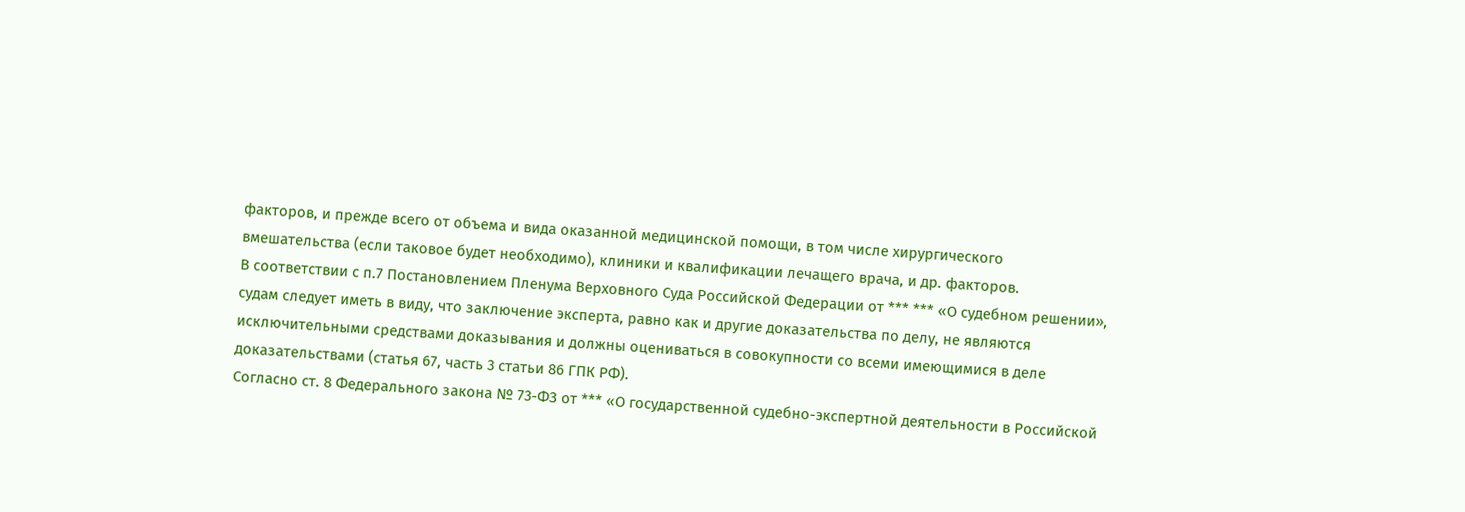факторов, и прежде всего от объема и вида оказанной медицинской помощи, в том числе хирургического вмешательства (если таковое будет необходимо), клиники и квалификации лечащего врача, и др. факторов.
В соответствии с п.7 Постановлением Пленума Верховного Суда Российской Федерации от *** *** «О судебном решении», судам следует иметь в виду, что заключение эксперта, равно как и другие доказательства по делу, не являются исключительными средствами доказывания и должны оцениваться в совокупности со всеми имеющимися в деле доказательствами (статья 67, часть 3 статьи 86 ГПК РФ).
Согласно ст. 8 Федерального закона № 73-ФЗ от *** «О государственной судебно-экспертной деятельности в Российской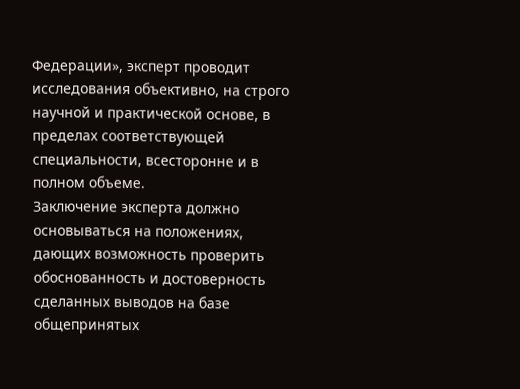Федерации», эксперт проводит исследования объективно, на строго научной и практической основе, в пределах соответствующей специальности, всесторонне и в полном объеме.
Заключение эксперта должно основываться на положениях, дающих возможность проверить обоснованность и достоверность сделанных выводов на базе общепринятых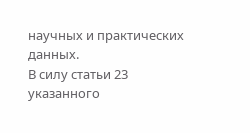научных и практических данных.
В силу статьи 23 указанного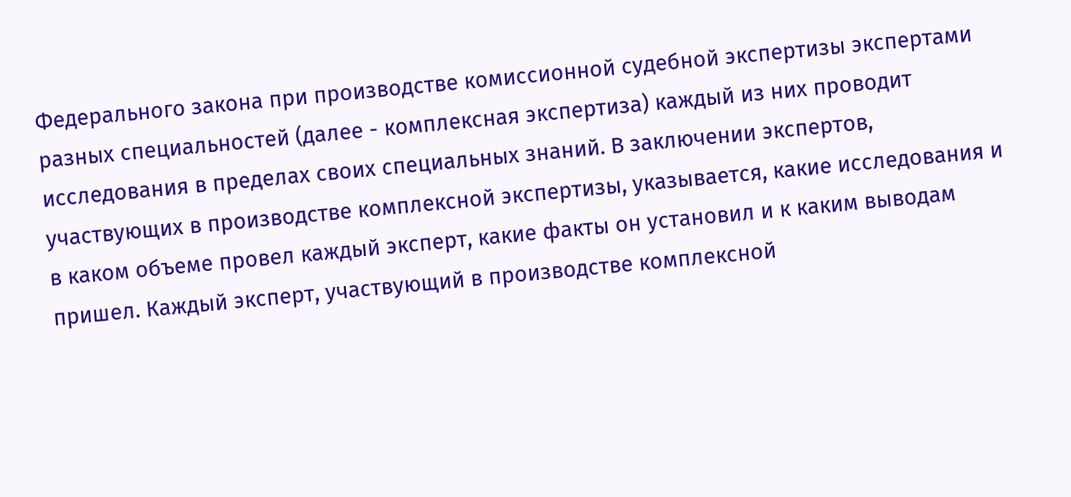Федерального закона при производстве комиссионной судебной экспертизы экспертами разных специальностей (далее - комплексная экспертиза) каждый из них проводит исследования в пределах своих специальных знаний. В заключении экспертов, участвующих в производстве комплексной экспертизы, указывается, какие исследования и в каком объеме провел каждый эксперт, какие факты он установил и к каким выводам пришел. Каждый эксперт, участвующий в производстве комплексной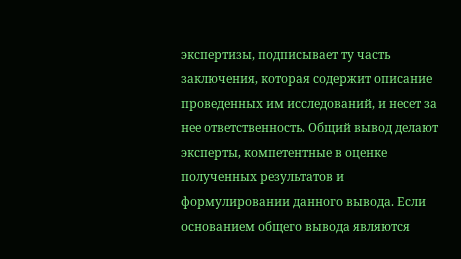экспертизы, подписывает ту часть заключения, которая содержит описание проведенных им исследований, и несет за нее ответственность. Общий вывод делают эксперты, компетентные в оценке полученных результатов и формулировании данного вывода. Если основанием общего вывода являются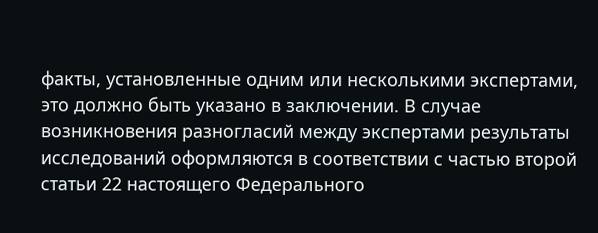факты, установленные одним или несколькими экспертами, это должно быть указано в заключении. В случае возникновения разногласий между экспертами результаты исследований оформляются в соответствии с частью второй статьи 22 настоящего Федерального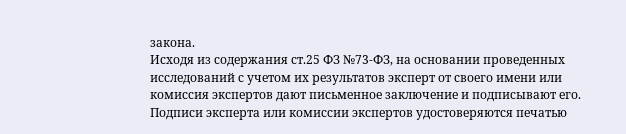закона.
Исходя из содержания ст.25 ФЗ №73-ФЗ, на основании проведенных исследований с учетом их результатов эксперт от своего имени или комиссия экспертов дают письменное заключение и подписывают его. Подписи эксперта или комиссии экспертов удостоверяются печатью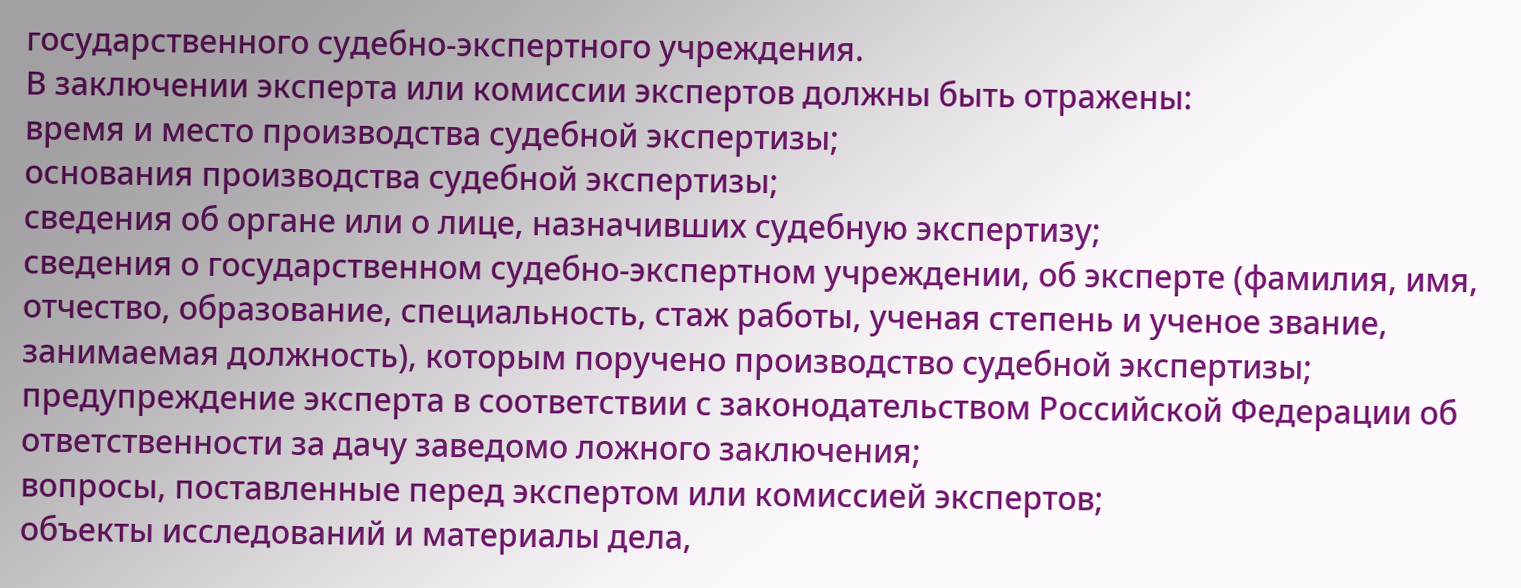государственного судебно-экспертного учреждения.
В заключении эксперта или комиссии экспертов должны быть отражены:
время и место производства судебной экспертизы;
основания производства судебной экспертизы;
сведения об органе или о лице, назначивших судебную экспертизу;
сведения о государственном судебно-экспертном учреждении, об эксперте (фамилия, имя, отчество, образование, специальность, стаж работы, ученая степень и ученое звание, занимаемая должность), которым поручено производство судебной экспертизы;
предупреждение эксперта в соответствии с законодательством Российской Федерации об ответственности за дачу заведомо ложного заключения;
вопросы, поставленные перед экспертом или комиссией экспертов;
объекты исследований и материалы дела,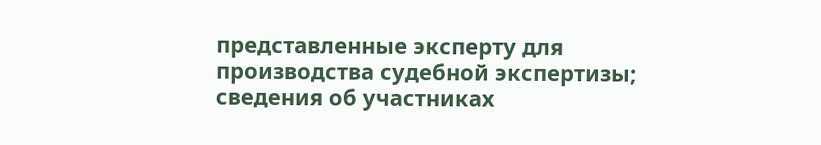представленные эксперту для производства судебной экспертизы;
сведения об участниках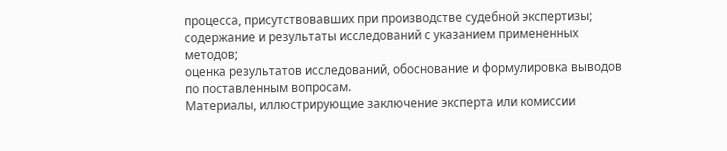процесса, присутствовавших при производстве судебной экспертизы;
содержание и результаты исследований с указанием примененных методов;
оценка результатов исследований, обоснование и формулировка выводов по поставленным вопросам.
Материалы, иллюстрирующие заключение эксперта или комиссии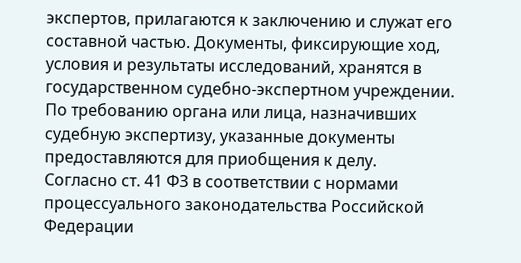экспертов, прилагаются к заключению и служат его составной частью. Документы, фиксирующие ход, условия и результаты исследований, хранятся в государственном судебно-экспертном учреждении. По требованию органа или лица, назначивших судебную экспертизу, указанные документы предоставляются для приобщения к делу.
Согласно ст. 41 ФЗ в соответствии с нормами процессуального законодательства Российской Федерации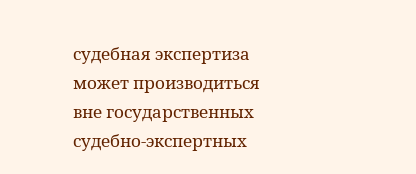судебная экспертиза может производиться вне государственных судебно-экспертных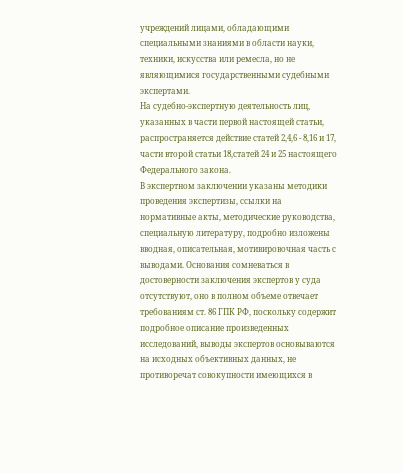учреждений лицами, обладающими специальными знаниями в области науки, техники, искусства или ремесла, но не являющимися государственными судебными экспертами.
На судебно-экспертную деятельность лиц, указанных в части первой настоящей статьи, распространяется действие статей 2,4,6 - 8,16 и 17, части второй статьи 18,статей 24 и 25 настоящего Федерального закона.
В экспертном заключении указаны методики проведения экспертизы, ссылки на нормативные акты, методические руководства, специальную литературу, подробно изложены вводная, описательная, мотивировочная часть с выводами. Основания сомневаться в достоверности заключения экспертов у суда отсутствуют, оно в полном объеме отвечает требованиям ст. 86 ГПК РФ, поскольку содержит подробное описание произведенных исследований, выводы экспертов основываются на исходных объективных данных, не противоречат совокупности имеющихся в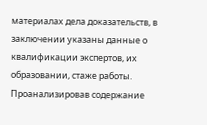материалах дела доказательств, в заключении указаны данные о квалификации экспертов, их образовании, стаже работы.
Проанализировав содержание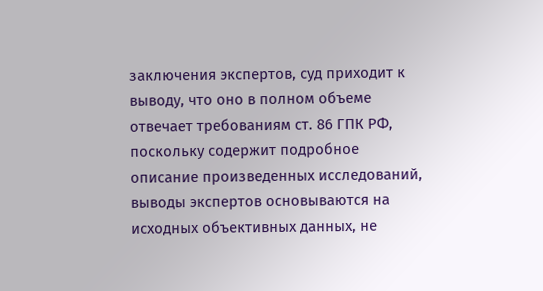заключения экспертов, суд приходит к выводу, что оно в полном объеме отвечает требованиям ст. 86 ГПК РФ, поскольку содержит подробное описание произведенных исследований, выводы экспертов основываются на исходных объективных данных, не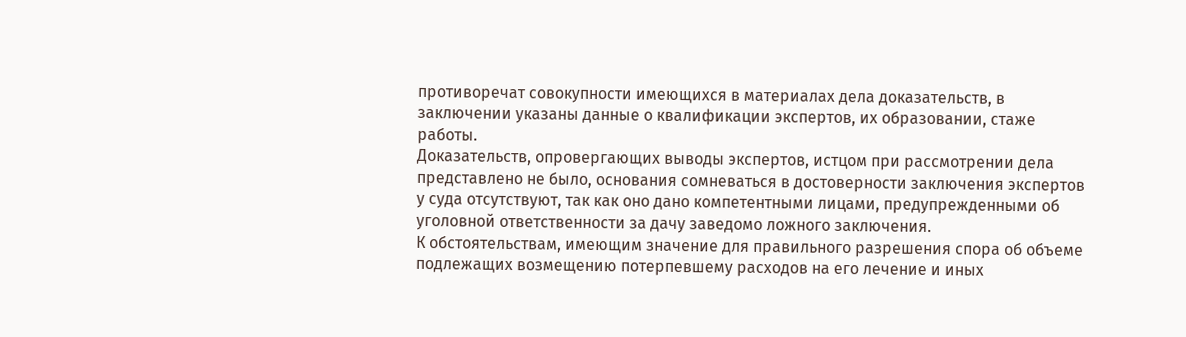противоречат совокупности имеющихся в материалах дела доказательств, в заключении указаны данные о квалификации экспертов, их образовании, стаже работы.
Доказательств, опровергающих выводы экспертов, истцом при рассмотрении дела представлено не было, основания сомневаться в достоверности заключения экспертов у суда отсутствуют, так как оно дано компетентными лицами, предупрежденными об уголовной ответственности за дачу заведомо ложного заключения.
К обстоятельствам, имеющим значение для правильного разрешения спора об объеме подлежащих возмещению потерпевшему расходов на его лечение и иных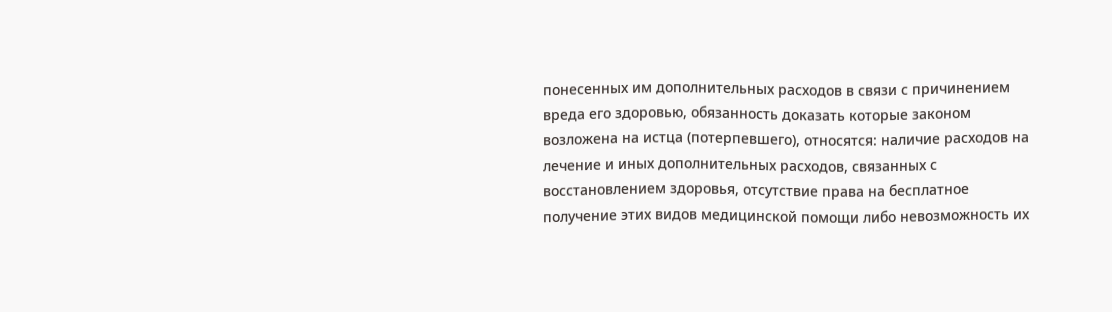понесенных им дополнительных расходов в связи с причинением вреда его здоровью, обязанность доказать которые законом возложена на истца (потерпевшего), относятся: наличие расходов на лечение и иных дополнительных расходов, связанных с восстановлением здоровья, отсутствие права на бесплатное получение этих видов медицинской помощи либо невозможность их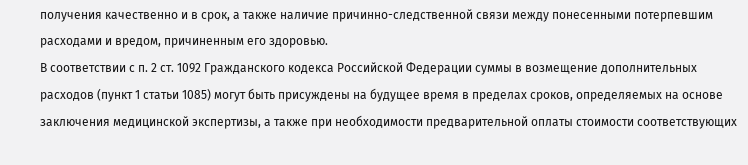получения качественно и в срок, а также наличие причинно-следственной связи между понесенными потерпевшим расходами и вредом, причиненным его здоровью.
В соответствии с п. 2 ст. 1092 Гражданского кодекса Российской Федерации суммы в возмещение дополнительных расходов (пункт 1 статьи 1085) могут быть присуждены на будущее время в пределах сроков, определяемых на основе заключения медицинской экспертизы, а также при необходимости предварительной оплаты стоимости соответствующих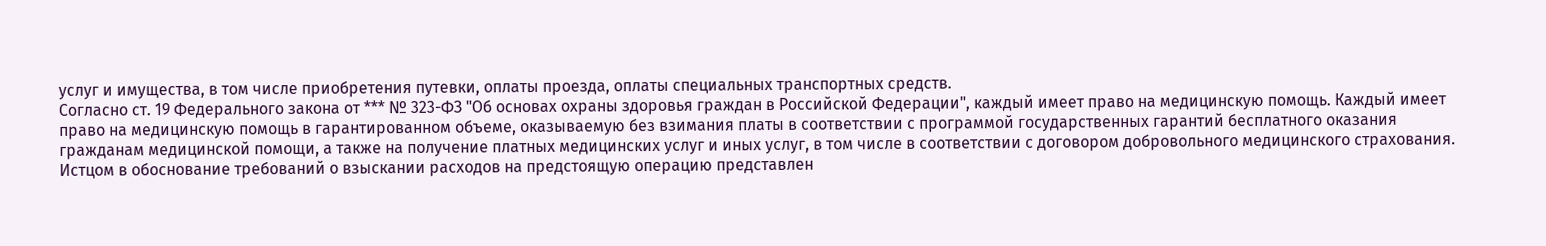услуг и имущества, в том числе приобретения путевки, оплаты проезда, оплаты специальных транспортных средств.
Согласно ст. 19 Федерального закона от *** № 323-ФЗ "Об основах охраны здоровья граждан в Российской Федерации", каждый имеет право на медицинскую помощь. Каждый имеет право на медицинскую помощь в гарантированном объеме, оказываемую без взимания платы в соответствии с программой государственных гарантий бесплатного оказания гражданам медицинской помощи, а также на получение платных медицинских услуг и иных услуг, в том числе в соответствии с договором добровольного медицинского страхования.
Истцом в обоснование требований о взыскании расходов на предстоящую операцию представлен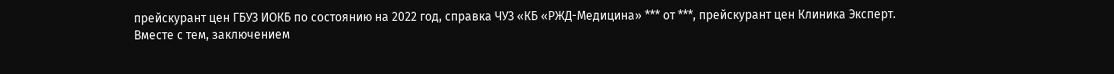прейскурант цен ГБУЗ ИОКБ по состоянию на 2022 год, справка ЧУЗ «КБ «РЖД-Медицина» *** от ***, прейскурант цен Клиника Эксперт.
Вместе с тем, заключением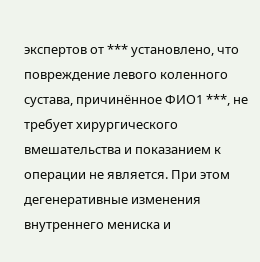экспертов от *** установлено, что повреждение левого коленного сустава, причинённое ФИО1 ***, не требует хирургического вмешательства и показанием к операции не является. При этом дегенеративные изменения внутреннего мениска и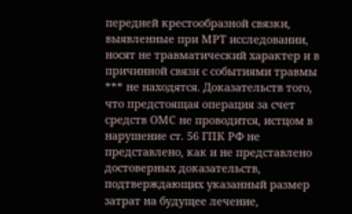передней крестообразной связки, выявленные при МРТ исследовании, носят не травматический характер и в причинной связи с событиями травмы *** не находятся. Доказательств того, что предстоящая операция за счет средств ОМС не проводится, истцом в нарушение ст. 56 ГПК РФ не представлено, как и не представлено достоверных доказательств, подтверждающих указанный размер затрат на будущее лечение,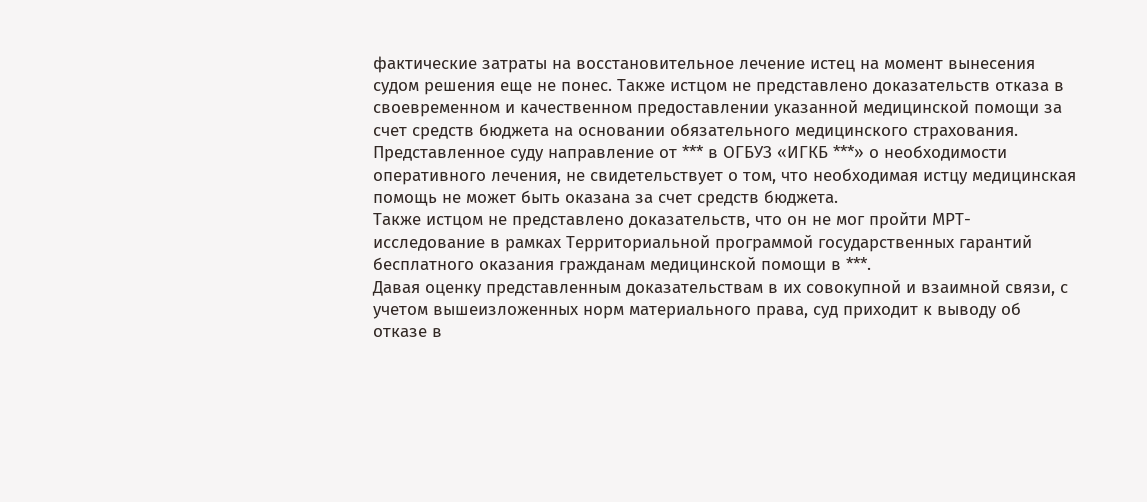фактические затраты на восстановительное лечение истец на момент вынесения судом решения еще не понес. Также истцом не представлено доказательств отказа в своевременном и качественном предоставлении указанной медицинской помощи за счет средств бюджета на основании обязательного медицинского страхования.
Представленное суду направление от *** в ОГБУЗ «ИГКБ ***» о необходимости оперативного лечения, не свидетельствует о том, что необходимая истцу медицинская помощь не может быть оказана за счет средств бюджета.
Также истцом не представлено доказательств, что он не мог пройти МРТ-исследование в рамках Территориальной программой государственных гарантий бесплатного оказания гражданам медицинской помощи в ***.
Давая оценку представленным доказательствам в их совокупной и взаимной связи, с учетом вышеизложенных норм материального права, суд приходит к выводу об отказе в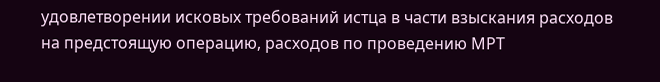удовлетворении исковых требований истца в части взыскания расходов на предстоящую операцию, расходов по проведению МРТ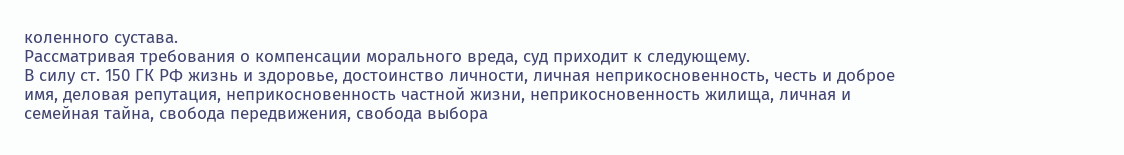коленного сустава.
Рассматривая требования о компенсации морального вреда, суд приходит к следующему.
В силу ст. 150 ГК РФ жизнь и здоровье, достоинство личности, личная неприкосновенность, честь и доброе имя, деловая репутация, неприкосновенность частной жизни, неприкосновенность жилища, личная и семейная тайна, свобода передвижения, свобода выбора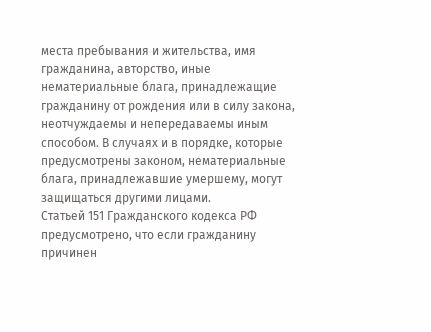места пребывания и жительства, имя гражданина, авторство, иные нематериальные блага, принадлежащие гражданину от рождения или в силу закона, неотчуждаемы и непередаваемы иным способом. В случаях и в порядке, которые предусмотрены законом, нематериальные блага, принадлежавшие умершему, могут защищаться другими лицами.
Статьей 151 Гражданского кодекса РФ предусмотрено, что если гражданину причинен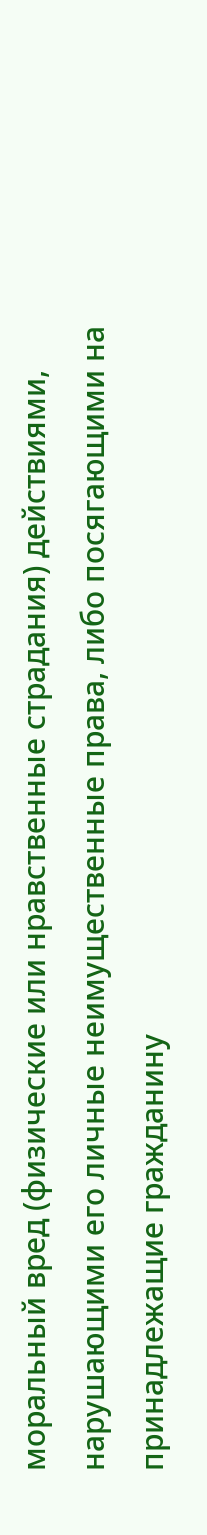моральный вред (физические или нравственные страдания) действиями, нарушающими его личные неимущественные права, либо посягающими на принадлежащие гражданину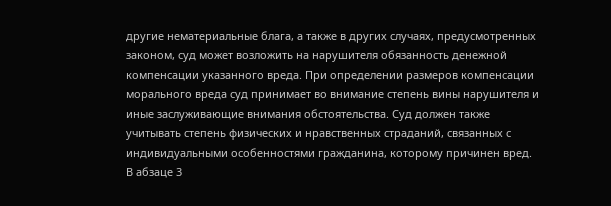другие нематериальные блага, а также в других случаях, предусмотренных законом, суд может возложить на нарушителя обязанность денежной компенсации указанного вреда. При определении размеров компенсации морального вреда суд принимает во внимание степень вины нарушителя и иные заслуживающие внимания обстоятельства. Суд должен также учитывать степень физических и нравственных страданий, связанных с индивидуальными особенностями гражданина, которому причинен вред.
В абзаце 3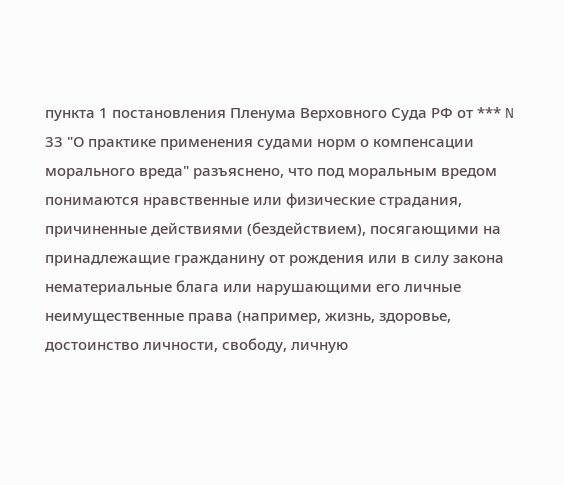пункта 1 постановления Пленума Верховного Суда РФ от *** N 33 "О практике применения судами норм о компенсации морального вреда" разъяснено, что под моральным вредом понимаются нравственные или физические страдания, причиненные действиями (бездействием), посягающими на принадлежащие гражданину от рождения или в силу закона нематериальные блага или нарушающими его личные неимущественные права (например, жизнь, здоровье, достоинство личности, свободу, личную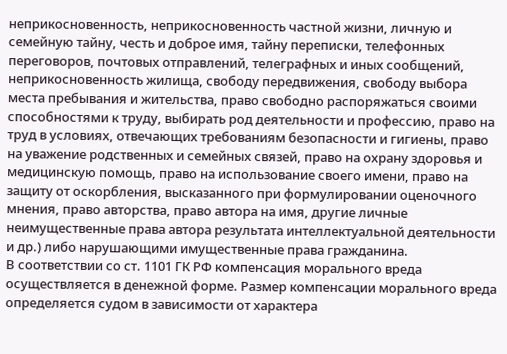неприкосновенность, неприкосновенность частной жизни, личную и семейную тайну, честь и доброе имя, тайну переписки, телефонных переговоров, почтовых отправлений, телеграфных и иных сообщений, неприкосновенность жилища, свободу передвижения, свободу выбора места пребывания и жительства, право свободно распоряжаться своими способностями к труду, выбирать род деятельности и профессию, право на труд в условиях, отвечающих требованиям безопасности и гигиены, право на уважение родственных и семейных связей, право на охрану здоровья и медицинскую помощь, право на использование своего имени, право на защиту от оскорбления, высказанного при формулировании оценочного мнения, право авторства, право автора на имя, другие личные неимущественные права автора результата интеллектуальной деятельности и др.) либо нарушающими имущественные права гражданина.
В соответствии со ст. 1101 ГК РФ компенсация морального вреда осуществляется в денежной форме. Размер компенсации морального вреда определяется судом в зависимости от характера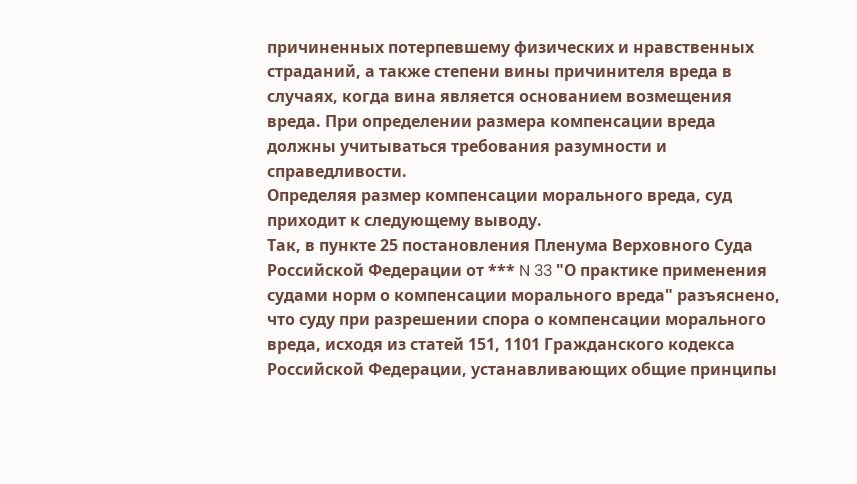причиненных потерпевшему физических и нравственных страданий, а также степени вины причинителя вреда в случаях, когда вина является основанием возмещения вреда. При определении размера компенсации вреда должны учитываться требования разумности и справедливости.
Определяя размер компенсации морального вреда, суд приходит к следующему выводу.
Так, в пункте 25 постановления Пленума Верховного Суда Российской Федерации от *** N 33 "О практике применения судами норм о компенсации морального вреда" разъяснено, что суду при разрешении спора о компенсации морального вреда, исходя из статей 151, 1101 Гражданского кодекса Российской Федерации, устанавливающих общие принципы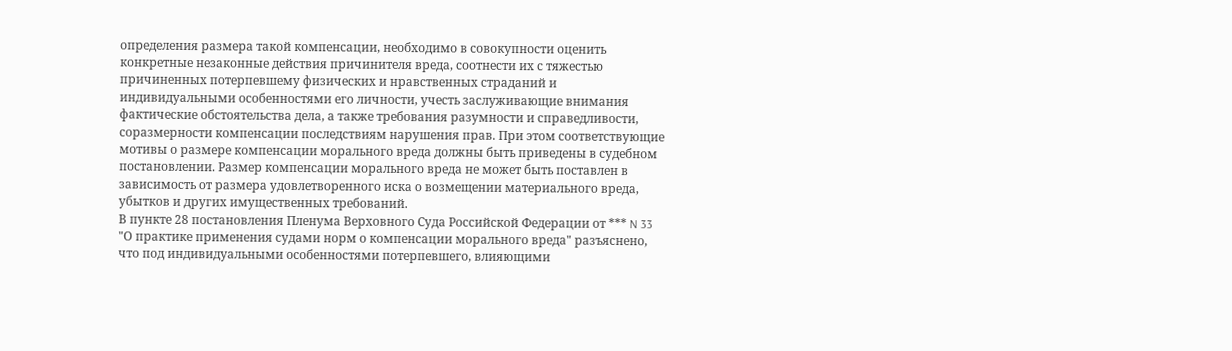определения размера такой компенсации, необходимо в совокупности оценить конкретные незаконные действия причинителя вреда, соотнести их с тяжестью причиненных потерпевшему физических и нравственных страданий и индивидуальными особенностями его личности, учесть заслуживающие внимания фактические обстоятельства дела, а также требования разумности и справедливости, соразмерности компенсации последствиям нарушения прав. При этом соответствующие мотивы о размере компенсации морального вреда должны быть приведены в судебном постановлении. Размер компенсации морального вреда не может быть поставлен в зависимость от размера удовлетворенного иска о возмещении материального вреда, убытков и других имущественных требований.
В пункте 28 постановления Пленума Верховного Суда Российской Федерации от *** N 33 "О практике применения судами норм о компенсации морального вреда" разъяснено, что под индивидуальными особенностями потерпевшего, влияющими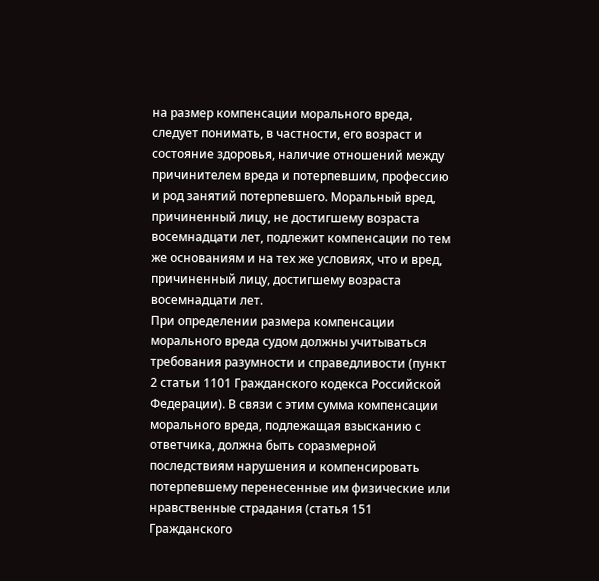на размер компенсации морального вреда, следует понимать, в частности, его возраст и состояние здоровья, наличие отношений между причинителем вреда и потерпевшим, профессию и род занятий потерпевшего. Моральный вред, причиненный лицу, не достигшему возраста восемнадцати лет, подлежит компенсации по тем же основаниям и на тех же условиях, что и вред, причиненный лицу, достигшему возраста восемнадцати лет.
При определении размера компенсации морального вреда судом должны учитываться требования разумности и справедливости (пункт 2 статьи 1101 Гражданского кодекса Российской Федерации). В связи с этим сумма компенсации морального вреда, подлежащая взысканию с ответчика, должна быть соразмерной последствиям нарушения и компенсировать потерпевшему перенесенные им физические или нравственные страдания (статья 151 Гражданского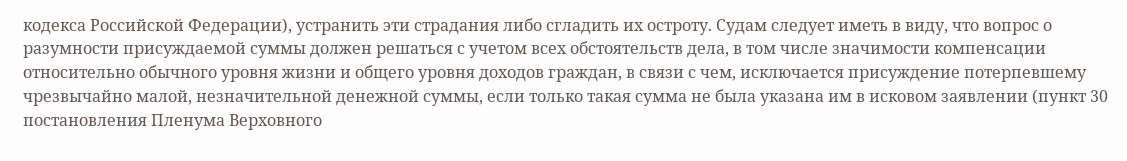кодекса Российской Федерации), устранить эти страдания либо сгладить их остроту. Судам следует иметь в виду, что вопрос о разумности присуждаемой суммы должен решаться с учетом всех обстоятельств дела, в том числе значимости компенсации относительно обычного уровня жизни и общего уровня доходов граждан, в связи с чем, исключается присуждение потерпевшему чрезвычайно малой, незначительной денежной суммы, если только такая сумма не была указана им в исковом заявлении (пункт 30 постановления Пленума Верховного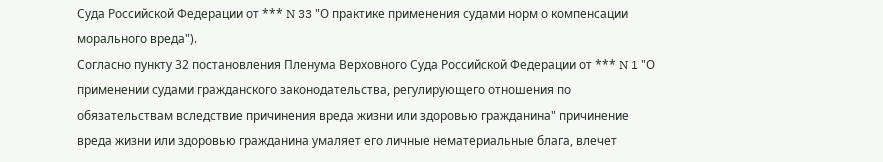Суда Российской Федерации от *** N 33 "О практике применения судами норм о компенсации морального вреда").
Согласно пункту 32 постановления Пленума Верховного Суда Российской Федерации от *** N 1 "О применении судами гражданского законодательства, регулирующего отношения по обязательствам вследствие причинения вреда жизни или здоровью гражданина" причинение вреда жизни или здоровью гражданина умаляет его личные нематериальные блага, влечет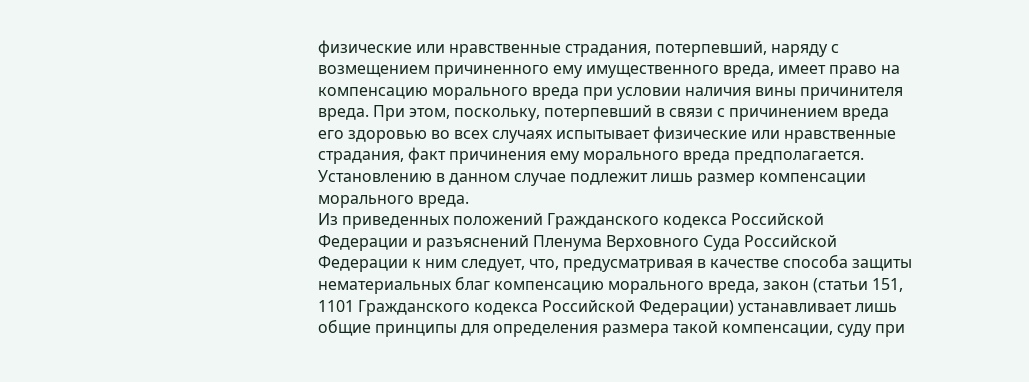физические или нравственные страдания, потерпевший, наряду с возмещением причиненного ему имущественного вреда, имеет право на компенсацию морального вреда при условии наличия вины причинителя вреда. При этом, поскольку, потерпевший в связи с причинением вреда его здоровью во всех случаях испытывает физические или нравственные страдания, факт причинения ему морального вреда предполагается. Установлению в данном случае подлежит лишь размер компенсации морального вреда.
Из приведенных положений Гражданского кодекса Российской Федерации и разъяснений Пленума Верховного Суда Российской Федерации к ним следует, что, предусматривая в качестве способа защиты нематериальных благ компенсацию морального вреда, закон (статьи 151, 1101 Гражданского кодекса Российской Федерации) устанавливает лишь общие принципы для определения размера такой компенсации, суду при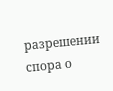разрешении спора о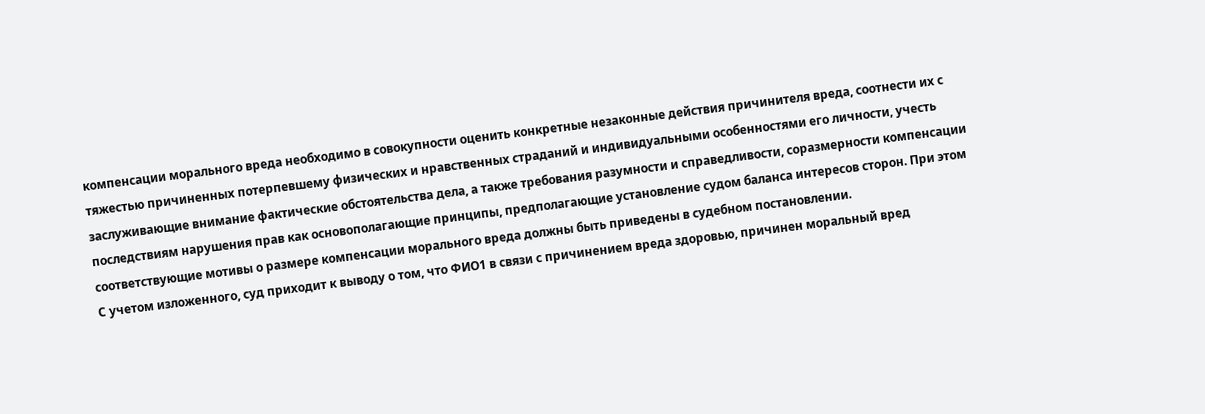компенсации морального вреда необходимо в совокупности оценить конкретные незаконные действия причинителя вреда, соотнести их с тяжестью причиненных потерпевшему физических и нравственных страданий и индивидуальными особенностями его личности, учесть заслуживающие внимание фактические обстоятельства дела, а также требования разумности и справедливости, соразмерности компенсации последствиям нарушения прав как основополагающие принципы, предполагающие установление судом баланса интересов сторон. При этом соответствующие мотивы о размере компенсации морального вреда должны быть приведены в судебном постановлении.
С учетом изложенного, суд приходит к выводу о том, что ФИО1 в связи с причинением вреда здоровью, причинен моральный вред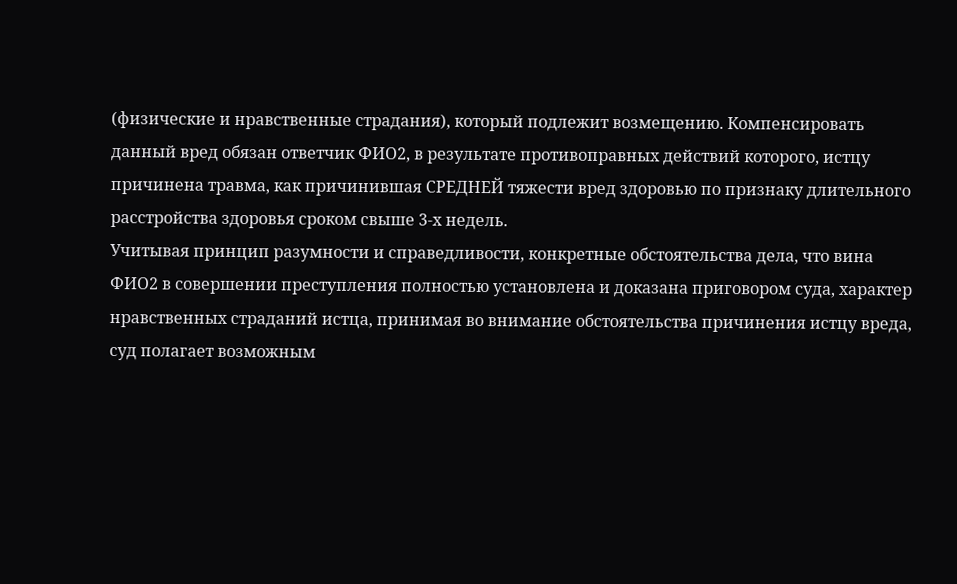(физические и нравственные страдания), который подлежит возмещению. Компенсировать данный вред обязан ответчик ФИО2, в результате противоправных действий которого, истцу причинена травма, как причинившая СРЕДНЕЙ тяжести вред здоровью по признаку длительного расстройства здоровья сроком свыше 3-х недель.
Учитывая принцип разумности и справедливости, конкретные обстоятельства дела, что вина ФИО2 в совершении преступления полностью установлена и доказана приговором суда, характер нравственных страданий истца, принимая во внимание обстоятельства причинения истцу вреда, суд полагает возможным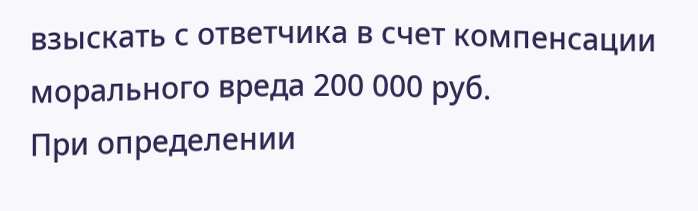взыскать с ответчика в счет компенсации морального вреда 200 000 руб.
При определении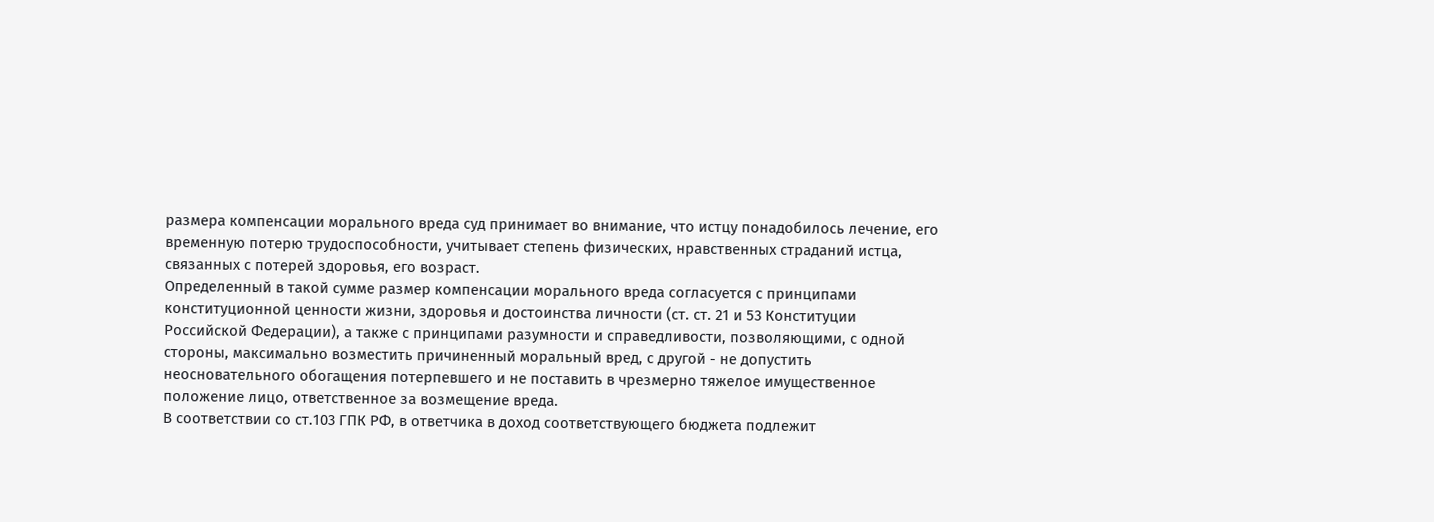размера компенсации морального вреда суд принимает во внимание, что истцу понадобилось лечение, его временную потерю трудоспособности, учитывает степень физических, нравственных страданий истца, связанных с потерей здоровья, его возраст.
Определенный в такой сумме размер компенсации морального вреда согласуется с принципами конституционной ценности жизни, здоровья и достоинства личности (ст. ст. 21 и 53 Конституции Российской Федерации), а также с принципами разумности и справедливости, позволяющими, с одной стороны, максимально возместить причиненный моральный вред, с другой - не допустить неосновательного обогащения потерпевшего и не поставить в чрезмерно тяжелое имущественное положение лицо, ответственное за возмещение вреда.
В соответствии со ст.103 ГПК РФ, в ответчика в доход соответствующего бюджета подлежит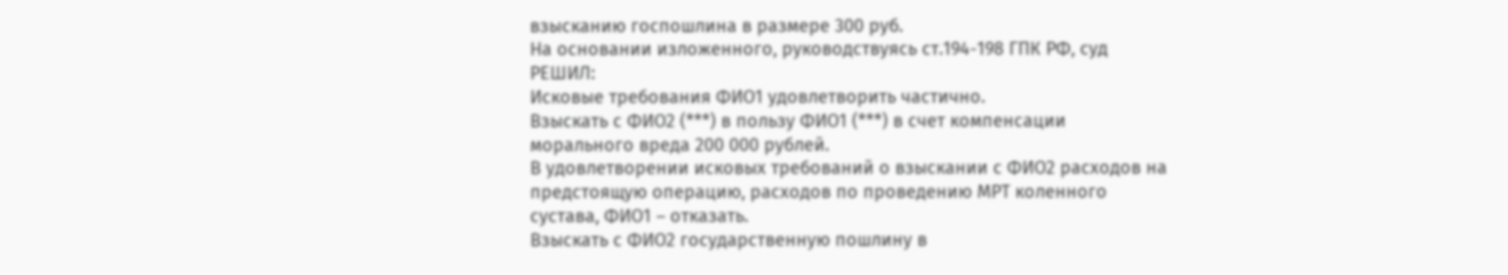взысканию госпошлина в размере 300 руб.
На основании изложенного, руководствуясь ст.194-198 ГПК РФ, суд
РЕШИЛ:
Исковые требования ФИО1 удовлетворить частично.
Взыскать с ФИО2 (***) в пользу ФИО1 (***) в счет компенсации морального вреда 200 000 рублей.
В удовлетворении исковых требований о взыскании с ФИО2 расходов на предстоящую операцию, расходов по проведению МРТ коленного сустава, ФИО1 – отказать.
Взыскать с ФИО2 государственную пошлину в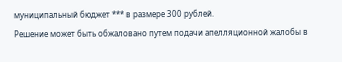муниципальный бюджет *** в размере 300 рублей.
Решение может быть обжаловано путем подачи апелляционной жалобы в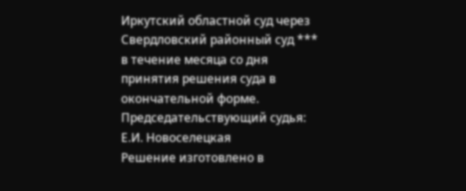Иркутский областной суд через Свердловский районный суд *** в течение месяца со дня принятия решения суда в окончательной форме.
Председательствующий судья: Е.И. Новоселецкая
Решение изготовлено в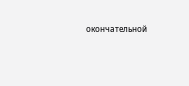окончательной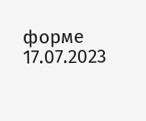форме 17.07.2023